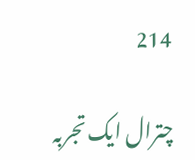214

چترال ایک تجربہ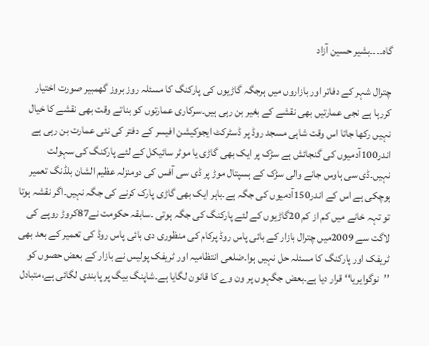گاہ۔۔۔۔بشیر حسین آزاد

چترال شہر کے دفاتر اور بازاروں میں ہرجگہ گاڑیوں کی پارکنگ کا مسئلہ روز بروز گھمبیر صورت اختیار کررہا ہے نجی عمارتیں بھی نقشے کے بغیر بن رہی ہیں۔سرکاری عمارتوں کو بناتے وقت بھی نقشے کا خیال نہیں رکھا جاتا اس وقت شاہی مسجد روڈ پر ڈسٹرکٹ ایجوکیشن افیسر کے دفتر کی نئی عمارت بن رہی ہے اندر100آدمیوں کی گنجائش ہے سڑک پر ایک بھی گاڑی یا موٹر سائیکل کے لئے پارکنگ کی سہولت نہیں۔ڈی سی ہاوس جانے والی سڑک کے ہسپتال موڑ پر ڈی سی آفس کی دومنزلہ عظیم الشان بلڈنگ تعمیر ہوچکی ہے اس کے اندر150آدمیوں کی جگہ ہے۔باہر ایک بھی گاڑی پارک کرنے کی جگہ نہیں۔اگر نقشہ ہوتا تو تہہ خانے میں کم از کم 20گاڑیوں کے لئے پارکنگ کی جگہ ہوتی ۔سابقہ حکومت نے87کروڑ روپے کی لاگت سے 2009میں چترال بازار کے بائی پاس روڈ پرکام کی منظوری دی بائی پاس روڈ کی تعمیر کے بعد بھی ٹریفک اور پارکنگ کا مسئلہ حل نہیں ہوا۔ضلعی انتظامیہ اور ٹریفک پولیس نے بازار کے بعض حصوں کو ’’نوگوایریا‘‘ قرار دیا ہے۔بعض جگہوں پر ون وے کا قانون لگایا ہے۔شاپنگ بیگ پر پابندی لگائی ہے،متبادل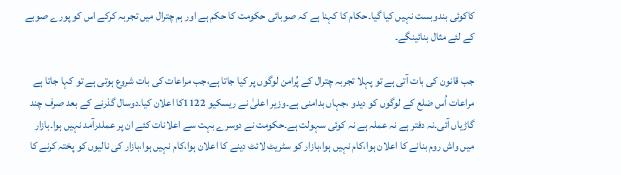کاکوئی بندوبست نہیں کیا گیا۔حکام کا کہنا ہے کہ صوبائی حکومت کا حکم ہے اور ہم چترال میں تجربہ کرکے اس کو پورے صوبے کے لئے مثال بنائینگے۔

جب قانون کی بات آتی ہے تو پہلا تجربہ چترال کے پُرامن لوگوں پر کیا جاتا ہے،جب مراعات کی بات شروع ہوتی ہے تو کہا جاتا ہے مراعات اُس ضلع کے لوگوں کو دیدو ،جہاں بدامنی ہے۔وزیر اعلیٰ نے ریسکیو 1122کا اعلان کیا۔دوسال گذرنے کے بعد صرف چند گاڑیاں آئی۔نہ دفتر ہے نہ عملہ ہے نہ کوئی سہولت ہے۔حکومت نے دوسرے بہت سے اعلانات کئے ان پر عملدرآمد نہیں ہوا۔بازار میں واش روم بنانے کا اعلان ہوا،کام نہیں ہوا،بازار کو سٹریٹ لائٹ دینے کا اعلان ہوا،کام نہیں ہوا،بازار کی نالیوں کو پختہ کرنے کا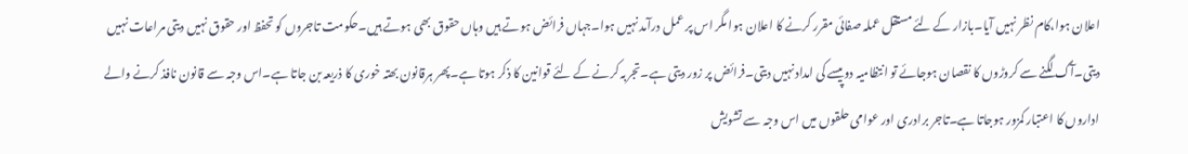اعلان ہوا،کام نظر نہیں آیا۔بازار کے لئے مستقل عملہ صفائی مقرر کرنے کا اعلان ہوا مگر اس پر عمل درآمد نہیں ہوا۔جہاں فرائض ہوتے ہیں وہاں حقوق بھی ہوتے ہیں۔حکومت تاجروں کو تحفظ اور حقوق نہیں دیتی مراعات نہیں دیتی۔آگ لگنے سے کروڑوں کا نقصان ہوجائے تو انتظامیہ دوپیسے کی امداد نہیں دیتی۔فرائض پر زور دیتی ہے۔تجربہ کرنے کے لئے قوانین کا ذکر ہوتا ہے۔پھر ہرقانون بھتہ خوری کا ذریعہ بن جاتا ہے۔اس وجہ سے قانون نافذ کرنے والے اداروں کا اعتبار کمزور ہوجاتا ہے۔تاجر برادری اور عوامی حلقوں میں اس وجہ سے تشویش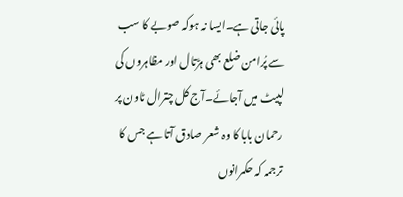پائی جاتی ہے۔ایسا نہ ہوکہ صوبے کا سب سے پُرامن ضلع بھی ہڑتال اور مظاہروں کی لپیٹ میں آجائے۔آج کل چترال ٹاون پر رحمان بابا کا وہ شعر صادق آتا ہے جس کا ترجمہ کہ حکمرانوں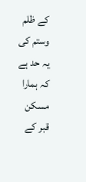کے ظلم وستم کی یہ حد ہے کہ ہمارا مسکن قبر کے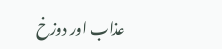عذاب اور دوزخ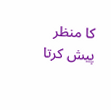کا منظر پیش کرتا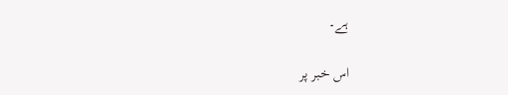ہے۔

اس خبر پر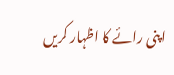اپنی رائے کا اظہار کریں